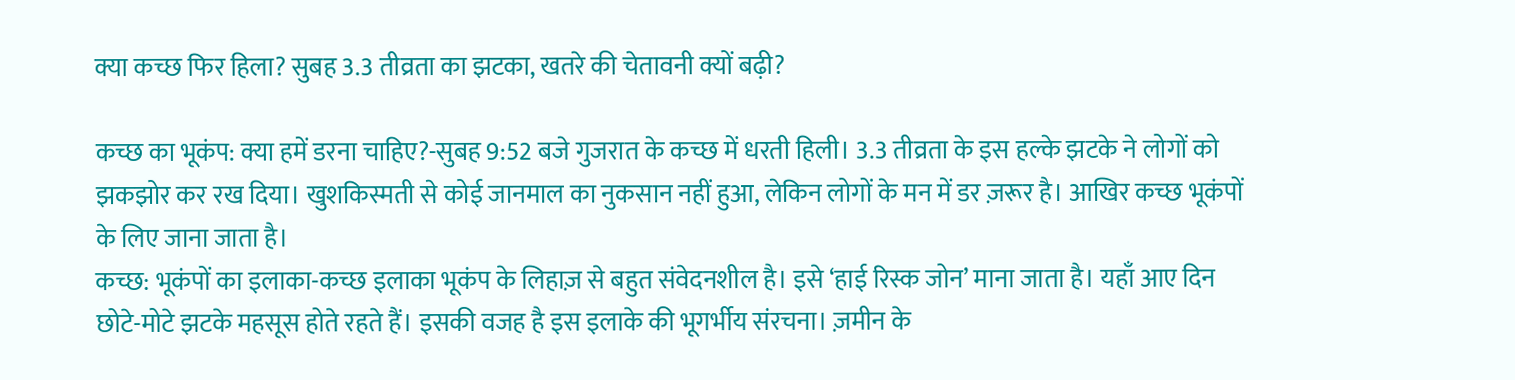क्या कच्छ फिर हिला? सुबह 3.3 तीव्रता का झटका, खतरे की चेतावनी क्यों बढ़ी?

कच्छ का भूकंप: क्या हमें डरना चाहिए?-सुबह 9:52 बजे गुजरात के कच्छ में धरती हिली। 3.3 तीव्रता के इस हल्के झटके ने लोगों को झकझोर कर रख दिया। खुशकिस्मती से कोई जानमाल का नुकसान नहीं हुआ, लेकिन लोगों के मन में डर ज़रूर है। आखिर कच्छ भूकंपों के लिए जाना जाता है।
कच्छ: भूकंपों का इलाका-कच्छ इलाका भूकंप के लिहाज़ से बहुत संवेदनशील है। इसे ‘हाई रिस्क जोन’ माना जाता है। यहाँ आए दिन छोटे-मोटे झटके महसूस होते रहते हैं। इसकी वजह है इस इलाके की भूगर्भीय संरचना। ज़मीन के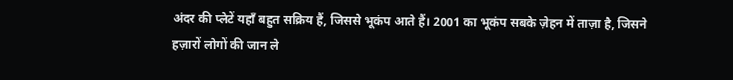अंदर की प्लेटें यहाँ बहुत सक्रिय हैं, जिससे भूकंप आते हैं। 2001 का भूकंप सबके ज़ेहन में ताज़ा है, जिसने हज़ारों लोगों की जान ले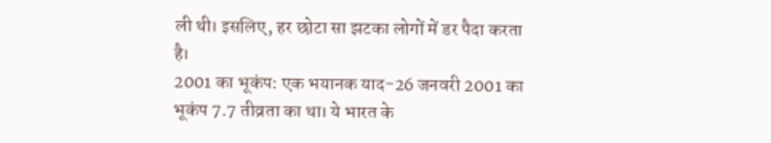ली थी। इसलिए, हर छोटा सा झटका लोगों में डर पैदा करता है।
2001 का भूकंप: एक भयानक याद-26 जनवरी 2001 का भूकंप 7.7 तीव्रता का था। ये भारत के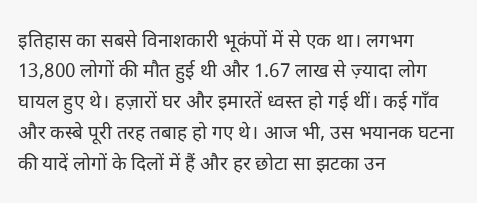इतिहास का सबसे विनाशकारी भूकंपों में से एक था। लगभग 13,800 लोगों की मौत हुई थी और 1.67 लाख से ज़्यादा लोग घायल हुए थे। हज़ारों घर और इमारतें ध्वस्त हो गई थीं। कई गाँव और कस्बे पूरी तरह तबाह हो गए थे। आज भी, उस भयानक घटना की यादें लोगों के दिलों में हैं और हर छोटा सा झटका उन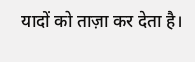यादों को ताज़ा कर देता है।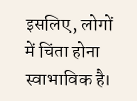इसलिए, लोगों में चिंता होना स्वाभाविक है।